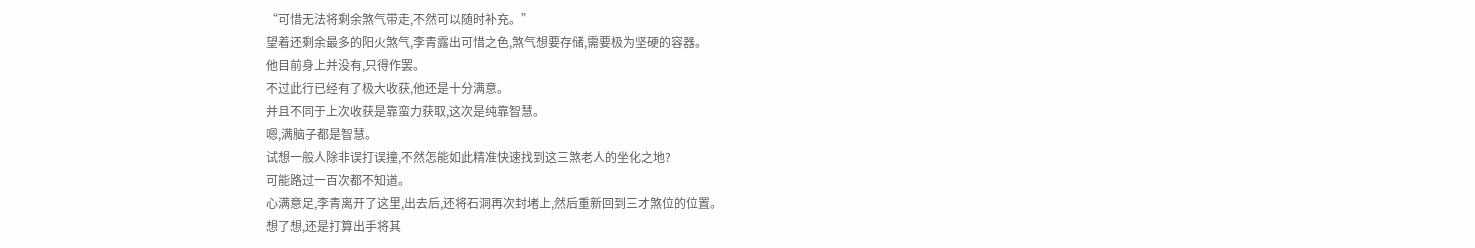“可惜无法将剩余煞气带走,不然可以随时补充。”
望着还剩余最多的阳火煞气,李青露出可惜之色,煞气想要存储,需要极为坚硬的容器。
他目前身上并没有,只得作罢。
不过此行已经有了极大收获,他还是十分满意。
并且不同于上次收获是靠蛮力获取,这次是纯靠智慧。
嗯,满脑子都是智慧。
试想一般人除非误打误撞,不然怎能如此精准快速找到这三煞老人的坐化之地?
可能路过一百次都不知道。
心满意足,李青离开了这里,出去后,还将石洞再次封堵上,然后重新回到三才煞位的位置。
想了想,还是打算出手将其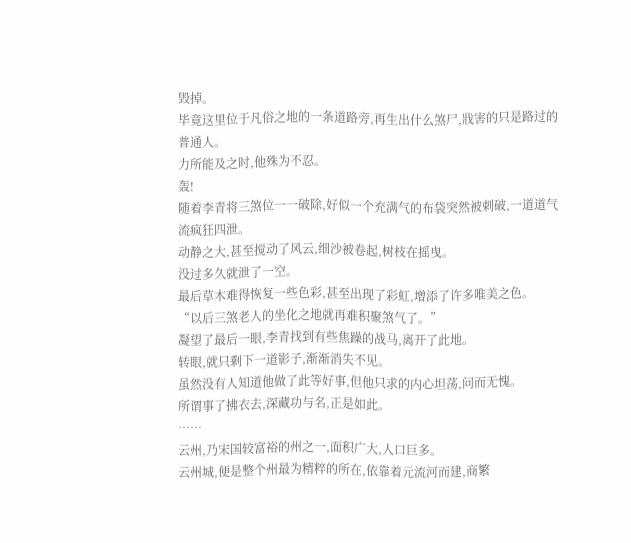毁掉。
毕竟这里位于凡俗之地的一条道路旁,再生出什么煞尸,戕害的只是路过的普通人。
力所能及之时,他殊为不忍。
轰!
随着李青将三煞位一一破除,好似一个充满气的布袋突然被刺破,一道道气流疯狂四泄。
动静之大,甚至搅动了风云,细沙被卷起,树枝在摇曳。
没过多久就泄了一空。
最后草木难得恢复一些色彩,甚至出现了彩虹,增添了许多唯美之色。
“以后三煞老人的坐化之地就再难积聚煞气了。”
凝望了最后一眼,李青找到有些焦躁的战马,离开了此地。
转眼,就只剩下一道影子,渐渐消失不见。
虽然没有人知道他做了此等好事,但他只求的内心坦荡,问而无愧。
所谓事了拂衣去,深藏功与名,正是如此。
……
云州,乃宋国较富裕的州之一,面积广大,人口巨多。
云州城,便是整个州最为精粹的所在,依靠着元流河而建,商繁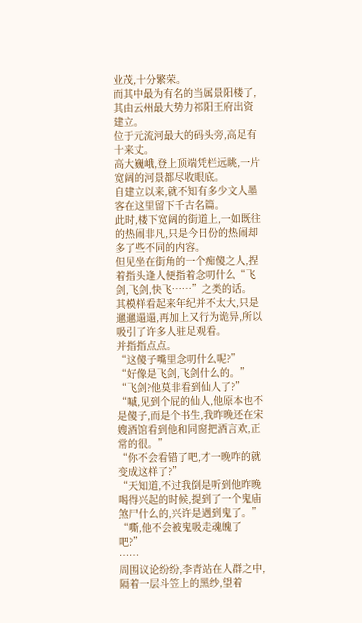业茂,十分繁荣。
而其中最为有名的当属景阳楼了,其由云州最大势力祁阳王府出资建立。
位于元流河最大的码头旁,高足有十来丈。
高大巍峨,登上顶端凭栏远眺,一片宽阔的河景都尽收眼底。
自建立以来,就不知有多少文人墨客在这里留下千古名篇。
此时,楼下宽阔的街道上,一如既往的热闹非凡,只是今日份的热闹却多了些不同的内容。
但见坐在街角的一个痴傻之人,捏着指头逢人便指着念叨什么“飞剑,飞剑,快飞……”之类的话。
其模样看起来年纪并不太大,只是邋邋遢遢,再加上又行为诡异,所以吸引了许多人驻足观看。
并指指点点。
“这傻子嘴里念叨什么呢?”
“好像是飞剑,飞剑什么的。”
“飞剑?他莫非看到仙人了?”
“嘁,见到个屁的仙人,他原本也不是傻子,而是个书生,我昨晚还在宋嫂酒馆看到他和同窗把酒言欢,正常的很。”
“你不会看错了吧,才一晚咋的就变成这样了?”
“天知道,不过我倒是听到他昨晚喝得兴起的时候,提到了一个鬼庙煞尸什么的,兴许是遇到鬼了。”
“嘶,他不会被鬼吸走魂魄了吧?”
……
周围议论纷纷,李青站在人群之中,隔着一层斗笠上的黑纱,望着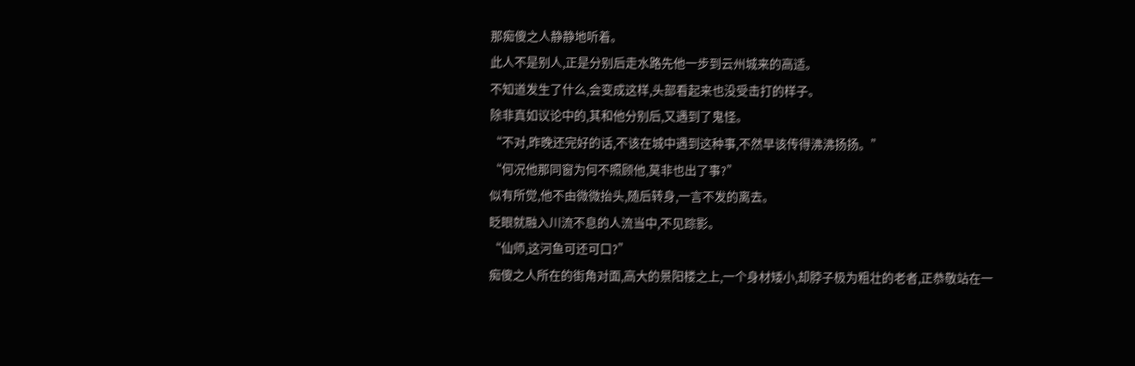那痴傻之人静静地听着。
此人不是别人,正是分别后走水路先他一步到云州城来的高适。
不知道发生了什么,会变成这样,头部看起来也没受击打的样子。
除非真如议论中的,其和他分别后,又遇到了鬼怪。
“不对,昨晚还完好的话,不该在城中遇到这种事,不然早该传得沸沸扬扬。”
“何况他那同窗为何不照顾他,莫非也出了事?”
似有所觉,他不由微微抬头,随后转身,一言不发的离去。
眨眼就融入川流不息的人流当中,不见踪影。
“仙师,这河鱼可还可口?”
痴傻之人所在的街角对面,高大的景阳楼之上,一个身材矮小,却脖子极为粗壮的老者,正恭敬站在一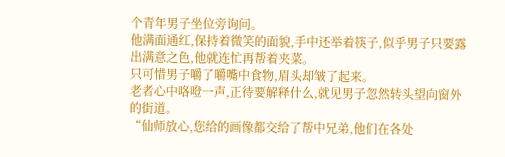个青年男子坐位旁询问。
他满面通红,保持着微笑的面貌,手中还举着筷子,似乎男子只要露出满意之色,他就连忙再帮着夹菜。
只可惜男子嚼了嚼嘴中食物,眉头却皱了起来。
老者心中咯噔一声,正待要解释什么,就见男子忽然转头望向窗外的街道。
“仙师放心,您给的画像都交给了帮中兄弟,他们在各处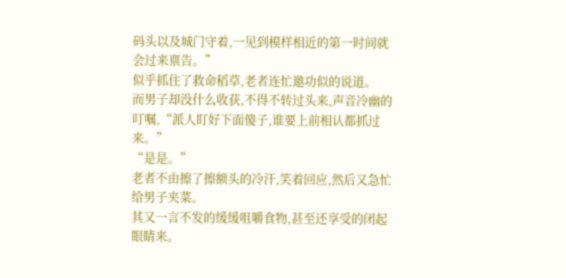码头以及城门守着,一见到模样相近的第一时间就会过来禀告。”
似乎抓住了救命稻草,老者连忙邀功似的说道。
而男子却没什么收获,不得不转过头来,声音冷幽的叮嘱,“派人盯好下面傻子,谁要上前相认都抓过来。”
“是是。”
老者不由擦了擦额头的冷汗,笑着回应,然后又急忙给男子夹菜。
其又一言不发的缓缓咀嚼食物,甚至还享受的闭起眼睛来。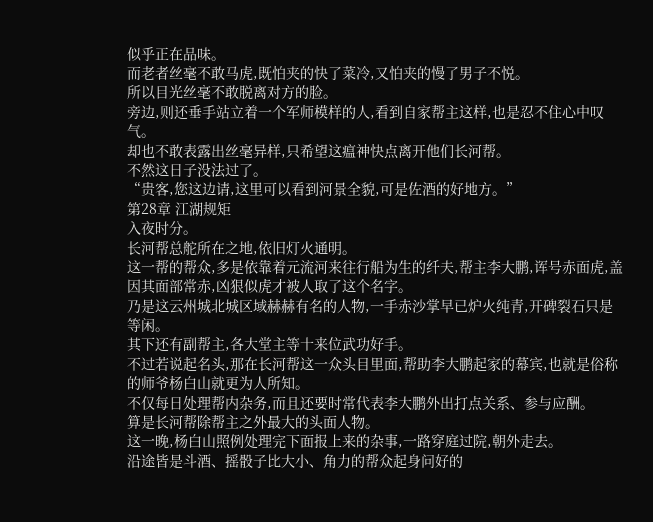似乎正在品味。
而老者丝毫不敢马虎,既怕夹的快了菜冷,又怕夹的慢了男子不悦。
所以目光丝毫不敢脱离对方的脸。
旁边,则还垂手站立着一个军师模样的人,看到自家帮主这样,也是忍不住心中叹气。
却也不敢表露出丝毫异样,只希望这瘟神快点离开他们长河帮。
不然这日子没法过了。
“贵客,您这边请,这里可以看到河景全貌,可是佐酒的好地方。”
第28章 江湖规矩
入夜时分。
长河帮总舵所在之地,依旧灯火通明。
这一帮的帮众,多是依靠着元流河来往行船为生的纤夫,帮主李大鹏,诨号赤面虎,盖因其面部常赤,凶狠似虎才被人取了这个名字。
乃是这云州城北城区域赫赫有名的人物,一手赤沙掌早已炉火纯青,开碑裂石只是等闲。
其下还有副帮主,各大堂主等十来位武功好手。
不过若说起名头,那在长河帮这一众头目里面,帮助李大鹏起家的幕宾,也就是俗称的师爷杨白山就更为人所知。
不仅每日处理帮内杂务,而且还要时常代表李大鹏外出打点关系、参与应酬。
算是长河帮除帮主之外最大的头面人物。
这一晚,杨白山照例处理完下面报上来的杂事,一路穿庭过院,朝外走去。
沿途皆是斗酒、摇骰子比大小、角力的帮众起身问好的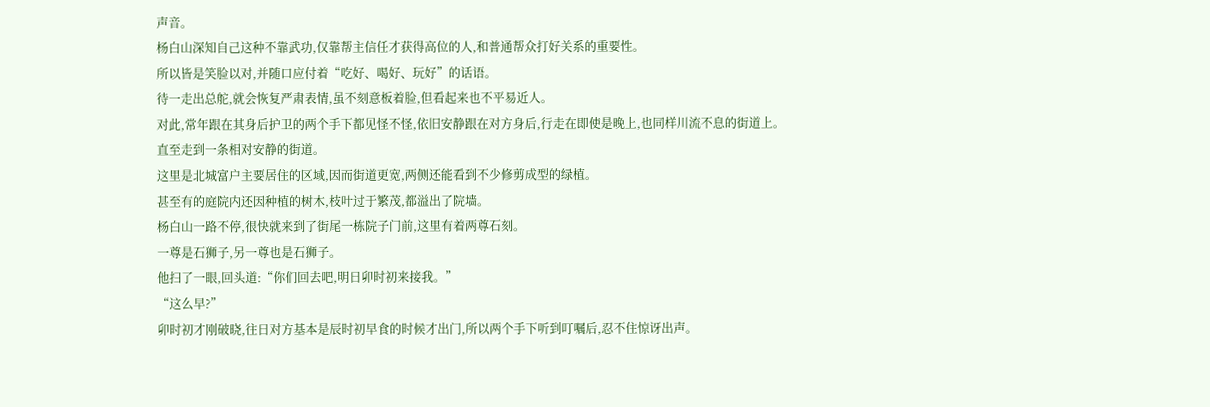声音。
杨白山深知自己这种不靠武功,仅靠帮主信任才获得高位的人,和普通帮众打好关系的重要性。
所以皆是笑脸以对,并随口应付着“吃好、喝好、玩好”的话语。
待一走出总舵,就会恢复严肃表情,虽不刻意板着脸,但看起来也不平易近人。
对此,常年跟在其身后护卫的两个手下都见怪不怪,依旧安静跟在对方身后,行走在即使是晚上,也同样川流不息的街道上。
直至走到一条相对安静的街道。
这里是北城富户主要居住的区域,因而街道更宽,两侧还能看到不少修剪成型的绿植。
甚至有的庭院内还因种植的树木,枝叶过于繁茂,都溢出了院墙。
杨白山一路不停,很快就来到了街尾一栋院子门前,这里有着两尊石刻。
一尊是石狮子,另一尊也是石狮子。
他扫了一眼,回头道:“你们回去吧,明日卯时初来接我。”
“这么早?”
卯时初才刚破晓,往日对方基本是辰时初早食的时候才出门,所以两个手下听到叮嘱后,忍不住惊讶出声。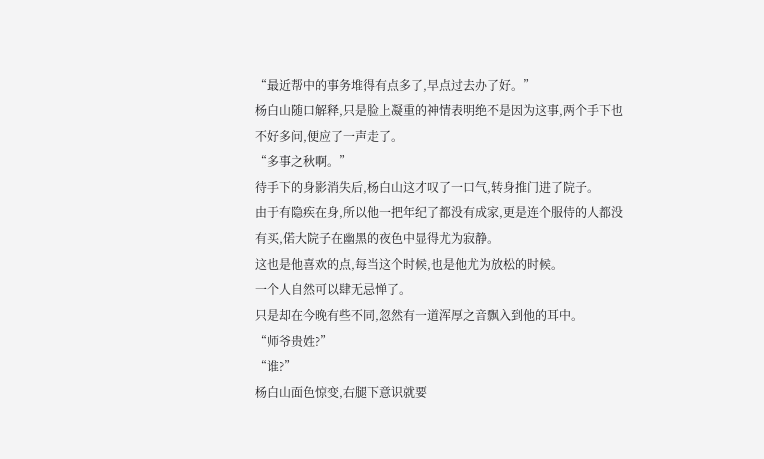“最近帮中的事务堆得有点多了,早点过去办了好。”
杨白山随口解释,只是脸上凝重的神情表明绝不是因为这事,两个手下也不好多问,便应了一声走了。
“多事之秋啊。”
待手下的身影消失后,杨白山这才叹了一口气,转身推门进了院子。
由于有隐疾在身,所以他一把年纪了都没有成家,更是连个服侍的人都没有买,偌大院子在幽黑的夜色中显得尤为寂静。
这也是他喜欢的点,每当这个时候,也是他尤为放松的时候。
一个人自然可以肆无忌惮了。
只是却在今晚有些不同,忽然有一道浑厚之音飘入到他的耳中。
“师爷贵姓?”
“谁?”
杨白山面色惊变,右腿下意识就要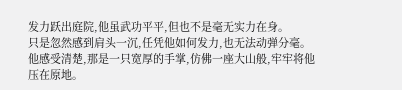发力跃出庭院,他虽武功平平,但也不是毫无实力在身。
只是忽然感到肩头一沉,任凭他如何发力,也无法动弹分毫。
他感受清楚,那是一只宽厚的手掌,仿佛一座大山般,牢牢将他压在原地。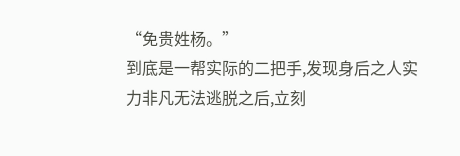“免贵姓杨。”
到底是一帮实际的二把手,发现身后之人实力非凡无法逃脱之后,立刻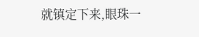就镇定下来,眼珠一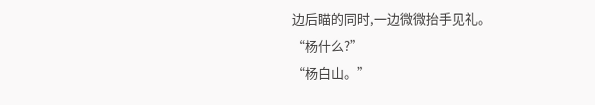边后瞄的同时,一边微微抬手见礼。
“杨什么?”
“杨白山。”